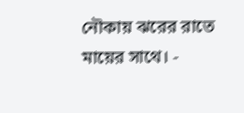নৌকায় ঝরের রাতে মায়ের সাথে। -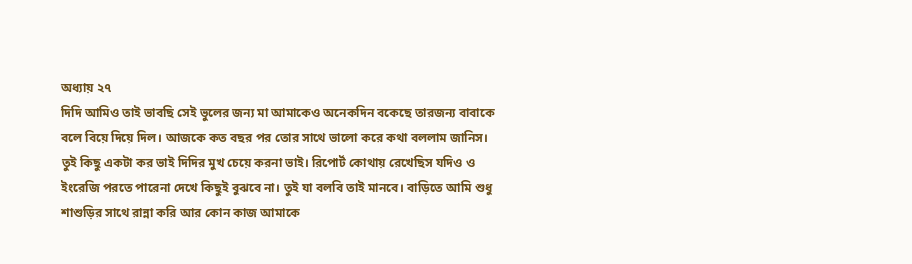অধ্যায় ২৭
দিদি আমিও তাই ভাবছি সেই ভুলের জন্য মা আমাকেও অনেকদিন বকেছে তারজন্য বাবাকে বলে বিয়ে দিয়ে দিল। আজকে কত বছর পর তোর সাথে ভালো করে কথা বললাম জানিস। তুই কিছু একটা কর ভাই দিদির মুখ চেয়ে করনা ভাই। রিপোর্ট কোথায় রেখেছিস যদিও ও ইংরেজি পরতে পারেনা দেখে কিছুই বুঝবে না। তুই যা বলবি তাই মানবে। বাড়িতে আমি শুধু শাশুড়ির সাথে রান্না করি আর কোন কাজ আমাকে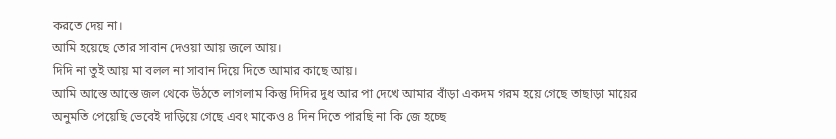করতে দেয় না।
আমি হয়েছে তোর সাবান দেওয়া আয় জলে আয়।
দিদি না তুই আয় মা বলল না সাবান দিয়ে দিতে আমার কাছে আয়।
আমি আস্তে আস্তে জল থেকে উঠতে লাগলাম কিন্তু দিদির দুধ আর পা দেখে আমার বাঁড়া একদম গরম হয়ে গেছে তাছাড়া মায়ের অনুমতি পেয়েছি ভেবেই দাড়িয়ে গেছে এবং মাকেও ৪ দিন দিতে পারছি না কি জে হচ্ছে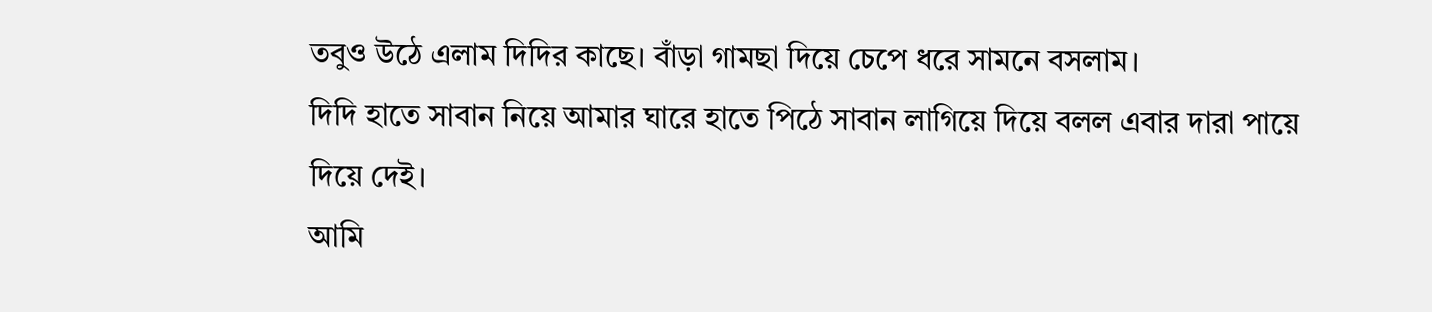তবুও উঠে এলাম দিদির কাছে। বাঁড়া গামছা দিয়ে চেপে ধরে সামনে বসলাম।
দিদি হাতে সাবান নিয়ে আমার ঘারে হাতে পিঠে সাবান লাগিয়ে দিয়ে বলল এবার দারা পায়ে দিয়ে দেই।
আমি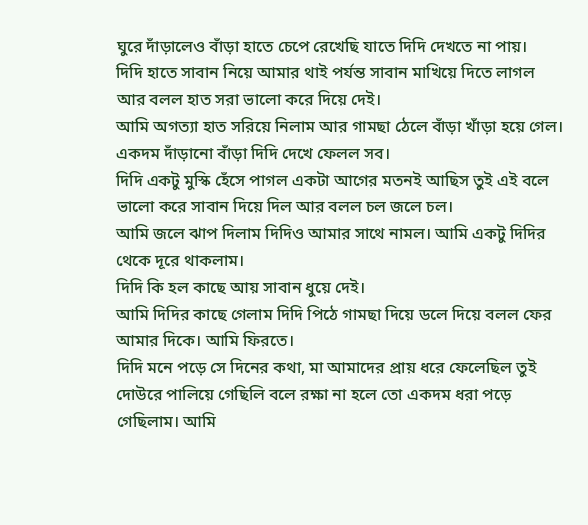ঘুরে দাঁড়ালেও বাঁড়া হাতে চেপে রেখেছি যাতে দিদি দেখতে না পায়।
দিদি হাতে সাবান নিয়ে আমার থাই পর্যন্ত সাবান মাখিয়ে দিতে লাগল আর বলল হাত সরা ভালো করে দিয়ে দেই।
আমি অগত্যা হাত সরিয়ে নিলাম আর গামছা ঠেলে বাঁড়া খাঁড়া হয়ে গেল। একদম দাঁড়ানো বাঁড়া দিদি দেখে ফেলল সব।
দিদি একটু মুস্কি হেঁসে পাগল একটা আগের মতনই আছিস তুই এই বলে ভালো করে সাবান দিয়ে দিল আর বলল চল জলে চল।
আমি জলে ঝাপ দিলাম দিদিও আমার সাথে নামল। আমি একটু দিদির থেকে দূরে থাকলাম।
দিদি কি হল কাছে আয় সাবান ধুয়ে দেই।
আমি দিদির কাছে গেলাম দিদি পিঠে গামছা দিয়ে ডলে দিয়ে বলল ফের আমার দিকে। আমি ফিরতে।
দিদি মনে পড়ে সে দিনের কথা, মা আমাদের প্রায় ধরে ফেলেছিল তুই দোউরে পালিয়ে গেছিলি বলে রক্ষা না হলে তো একদম ধরা পড়ে গেছিলাম। আমি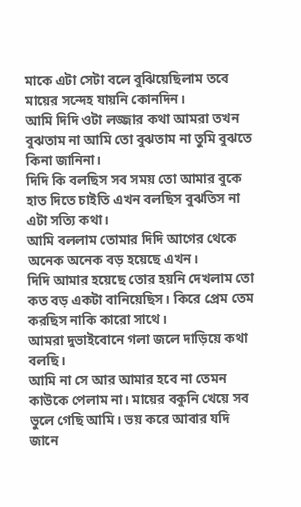মাকে এটা সেটা বলে বুঝিয়েছিলাম তবে মায়ের সন্দেহ যায়নি কোনদিন।
আমি দিদি ওটা লজ্জার কথা আমরা তখন বুঝতাম না আমি তো বুঝতাম না তুমি বুঝতে কিনা জানিনা।
দিদি কি বলছিস সব সময় তো আমার বুকে হাত দিতে চাইতি এখন বলছিস বুঝতিস না এটা সত্যি কথা।
আমি বললাম তোমার দিদি আগের থেকে অনেক অনেক বড় হয়েছে এখন।
দিদি আমার হয়েছে তোর হয়নি দেখলাম তো কত বড় একটা বানিয়েছিস। কিরে প্রেম তেম করছিস নাকি কারো সাথে।
আমরা দুভাইবোনে গলা জলে দাড়িয়ে কথা বলছি।
আমি না সে আর আমার হবে না তেমন কাউকে পেলাম না। মায়ের বকুনি খেয়ে সব ভুলে গেছি আমি। ভয় করে আবার যদি জানে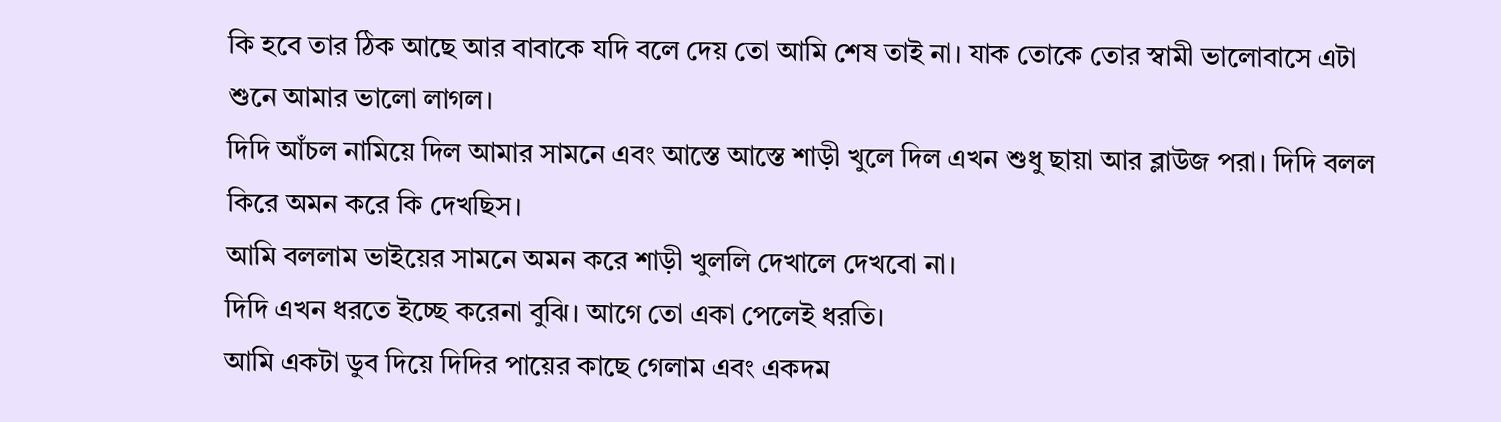কি হবে তার ঠিক আছে আর বাবাকে যদি বলে দেয় তো আমি শেষ তাই না। যাক তোকে তোর স্বামী ভালোবাসে এটা শুনে আমার ভালো লাগল।
দিদি আঁচল নামিয়ে দিল আমার সামনে এবং আস্তে আস্তে শাড়ী খুলে দিল এখন শুধু ছায়া আর ব্লাউজ পরা। দিদি বলল কিরে অমন করে কি দেখছিস।
আমি বললাম ভাইয়ের সামনে অমন করে শাড়ী খুললি দেখালে দেখবো না।
দিদি এখন ধরতে ইচ্ছে করেনা বুঝি। আগে তো একা পেলেই ধরতি।
আমি একটা ডুব দিয়ে দিদির পায়ের কাছে গেলাম এবং একদম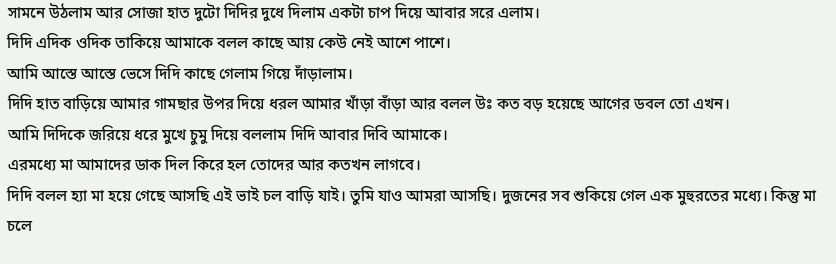সামনে উঠলাম আর সোজা হাত দুটো দিদির দুধে দিলাম একটা চাপ দিয়ে আবার সরে এলাম।
দিদি এদিক ওদিক তাকিয়ে আমাকে বলল কাছে আয় কেউ নেই আশে পাশে।
আমি আস্তে আস্তে ভেসে দিদি কাছে গেলাম গিয়ে দাঁড়ালাম।
দিদি হাত বাড়িয়ে আমার গামছার উপর দিয়ে ধরল আমার খাঁড়া বাঁড়া আর বলল উঃ কত বড় হয়েছে আগের ডবল তো এখন।
আমি দিদিকে জরিয়ে ধরে মুখে চুমু দিয়ে বললাম দিদি আবার দিবি আমাকে।
এরমধ্যে মা আমাদের ডাক দিল কিরে হল তোদের আর কতখন লাগবে।
দিদি বলল হ্যা মা হয়ে গেছে আসছি এই ভাই চল বাড়ি যাই। তুমি যাও আমরা আসছি। দুজনের সব শুকিয়ে গেল এক মুহুরতের মধ্যে। কিন্তু মা চলে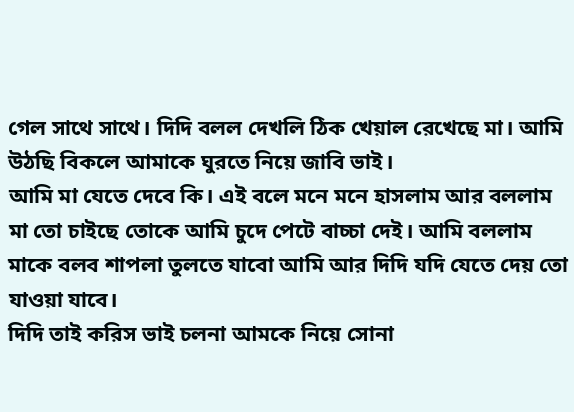গেল সাথে সাথে। দিদি বলল দেখলি ঠিক খেয়াল রেখেছে মা। আমি উঠছি বিকলে আমাকে ঘুরতে নিয়ে জাবি ভাই।
আমি মা যেতে দেবে কি। এই বলে মনে মনে হাসলাম আর বললাম মা তো চাইছে তোকে আমি চুদে পেটে বাচ্চা দেই। আমি বললাম মাকে বলব শাপলা তুলতে যাবো আমি আর দিদি যদি যেতে দেয় তো যাওয়া যাবে।
দিদি তাই করিস ভাই চলনা আমকে নিয়ে সোনা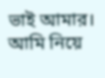ভাই আমার।
আমি নিয়ে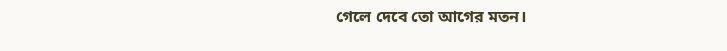গেলে দেবে তো আগের মতন।